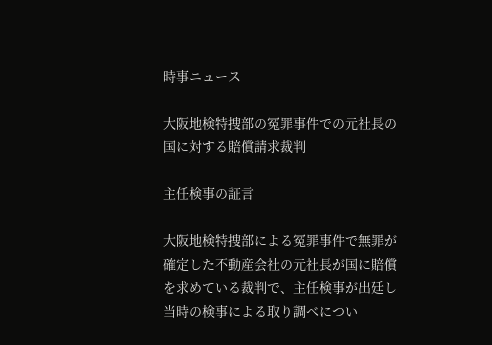時事ニュース

大阪地検特捜部の冤罪事件での元社長の国に対する賠償請求裁判

主任検事の証言

大阪地検特捜部による冤罪事件で無罪が確定した不動産会社の元社長が国に賠償を求めている裁判で、主任検事が出廷し当時の検事による取り調べについ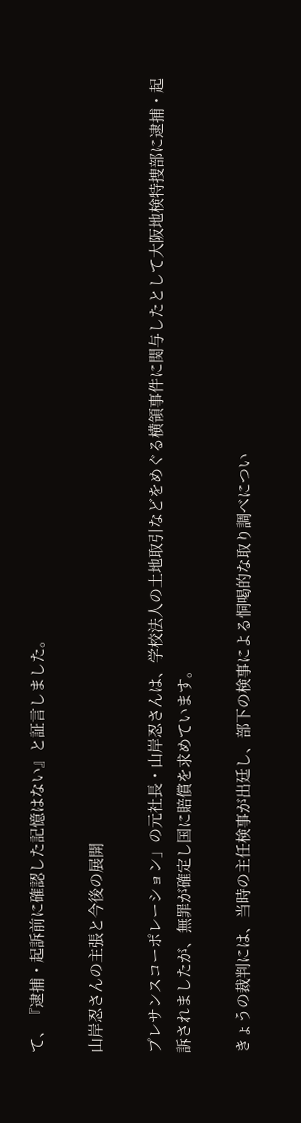て、『逮捕・起訴前に確認した記憶はない』と証言しました。

山岸忍さんの主張と今後の展開

プレサンスコーポレーション」の元社長・山岸忍さんは、学校法人の土地取引などをめぐる横領事件に関与したとして大阪地検特捜部に逮捕・起訴されましたが、無罪が確定し国に賠償を求めています。

きょうの裁判には、当時の主任検事が出廷し、部下の検事による恫喝的な取り調べについ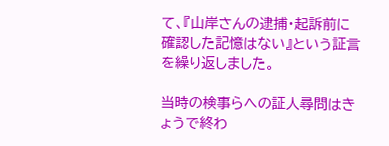て、『山岸さんの逮捕・起訴前に確認した記憶はない』という証言を繰り返しました。

当時の検事らへの証人尋問はきょうで終わ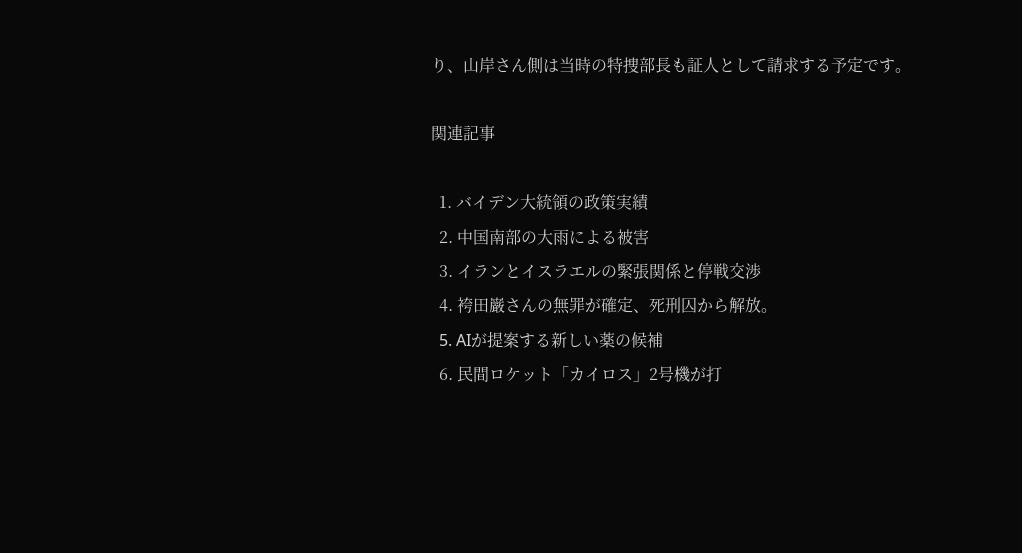り、山岸さん側は当時の特捜部長も証人として請求する予定です。

関連記事

  1. バイデン大統領の政策実績
  2. 中国南部の大雨による被害
  3. イランとイスラエルの緊張関係と停戦交渉
  4. 袴田巌さんの無罪が確定、死刑囚から解放。
  5. AIが提案する新しい薬の候補
  6. 民間ロケット「カイロス」2号機が打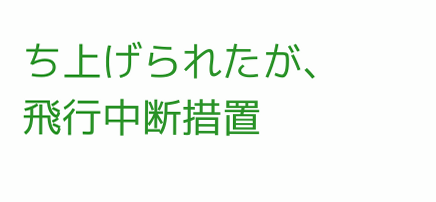ち上げられたが、飛行中断措置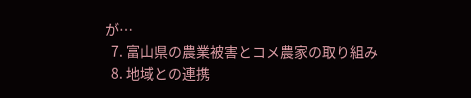が…
  7. 富山県の農業被害とコメ農家の取り組み
  8. 地域との連携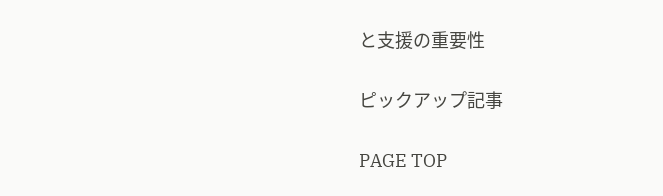と支援の重要性

ピックアップ記事

PAGE TOP